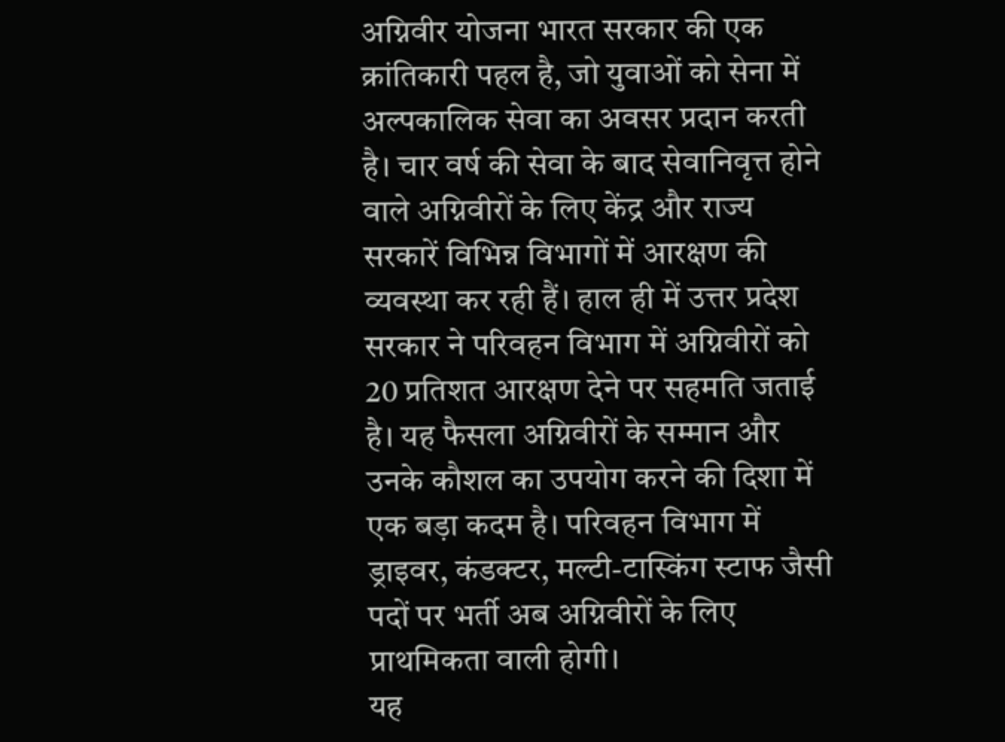अग्निवीर योजना भारत सरकार की एक क्रांतिकारी पहल है, जो युवाओं को सेना में अल्पकालिक सेवा का अवसर प्रदान करती है। चार वर्ष की सेवा के बाद सेवानिवृत्त होने वाले अग्निवीरों के लिए केंद्र और राज्य सरकारें विभिन्न विभागों में आरक्षण की व्यवस्था कर रही हैं। हाल ही में उत्तर प्रदेश सरकार ने परिवहन विभाग में अग्निवीरों को 20 प्रतिशत आरक्षण देने पर सहमति जताई है। यह फैसला अग्निवीरों के सम्मान और उनके कौशल का उपयोग करने की दिशा में एक बड़ा कदम है। परिवहन विभाग में ड्राइवर, कंडक्टर, मल्टी-टास्किंग स्टाफ जैसी पदों पर भर्ती अब अग्निवीरों के लिए प्राथमिकता वाली होगी।
यह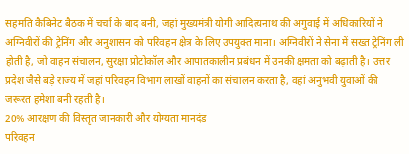सहमति कैबिनेट बैठक में चर्चा के बाद बनी, जहां मुख्यमंत्री योगी आदित्यनाथ की अगुवाई में अधिकारियों ने अग्निवीरों की ट्रेनिंग और अनुशासन को परिवहन क्षेत्र के लिए उपयुक्त माना। अग्निवीरों ने सेना में सख्त ट्रेनिंग ली होती है, जो वाहन संचालन, सुरक्षा प्रोटोकॉल और आपातकालीन प्रबंधन में उनकी क्षमता को बढ़ाती है। उत्तर प्रदेश जैसे बड़े राज्य में जहां परिवहन विभाग लाखों वाहनों का संचालन करता है, वहां अनुभवी युवाओं की जरूरत हमेशा बनी रहती है।
20% आरक्षण की विस्तृत जानकारी और योग्यता मानदंड
परिवहन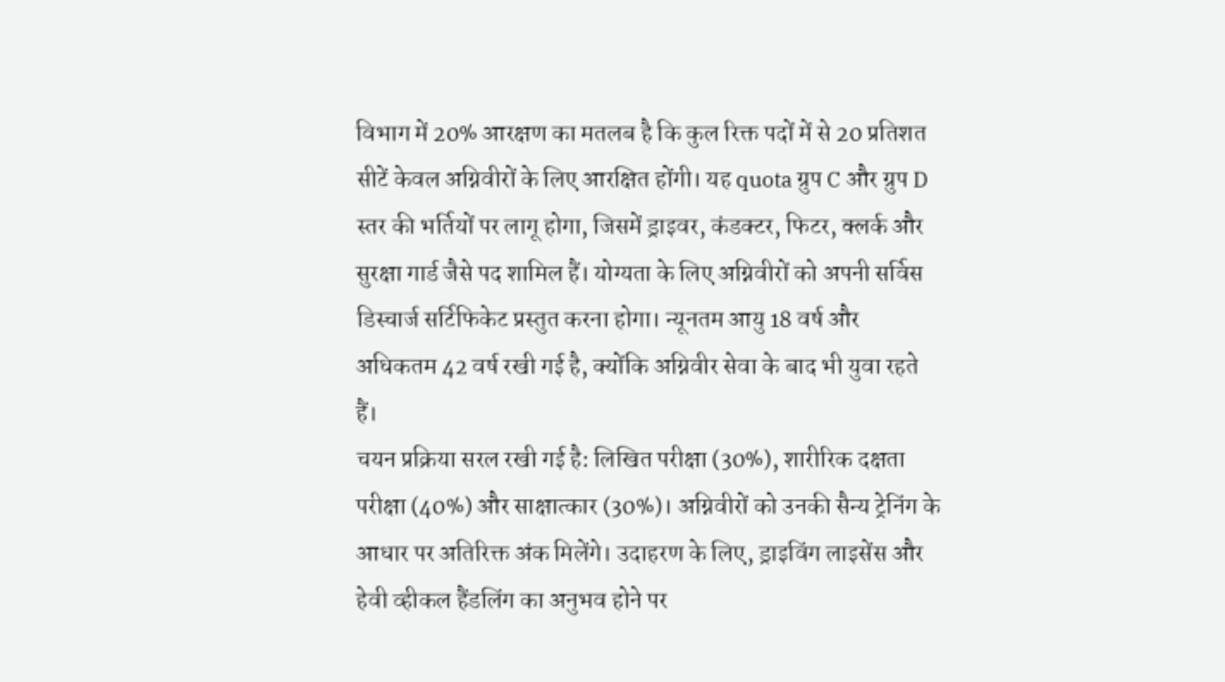विभाग में 20% आरक्षण का मतलब है कि कुल रिक्त पदों में से 20 प्रतिशत सीटें केवल अग्निवीरों के लिए आरक्षित होंगी। यह quota ग्रुप C और ग्रुप D स्तर की भर्तियों पर लागू होगा, जिसमें ड्राइवर, कंडक्टर, फिटर, क्लर्क और सुरक्षा गार्ड जैसे पद शामिल हैं। योग्यता के लिए अग्निवीरों को अपनी सर्विस डिस्चार्ज सर्टिफिकेट प्रस्तुत करना होगा। न्यूनतम आयु 18 वर्ष और अधिकतम 42 वर्ष रखी गई है, क्योंकि अग्निवीर सेवा के बाद भी युवा रहते हैं।
चयन प्रक्रिया सरल रखी गई है: लिखित परीक्षा (30%), शारीरिक दक्षता परीक्षा (40%) और साक्षात्कार (30%)। अग्निवीरों को उनकी सैन्य ट्रेनिंग के आधार पर अतिरिक्त अंक मिलेंगे। उदाहरण के लिए, ड्राइविंग लाइसेंस और हेवी व्हीकल हैंडलिंग का अनुभव होने पर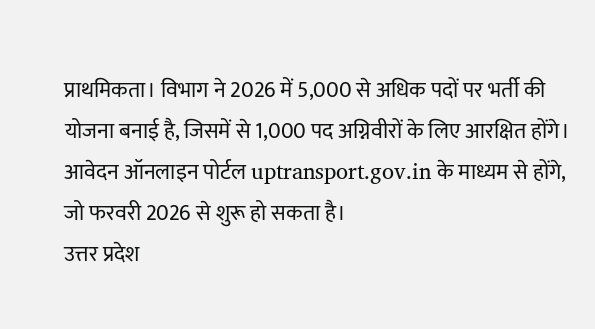प्राथमिकता। विभाग ने 2026 में 5,000 से अधिक पदों पर भर्ती की योजना बनाई है, जिसमें से 1,000 पद अग्निवीरों के लिए आरक्षित होंगे। आवेदन ऑनलाइन पोर्टल uptransport.gov.in के माध्यम से होंगे, जो फरवरी 2026 से शुरू हो सकता है।
उत्तर प्रदेश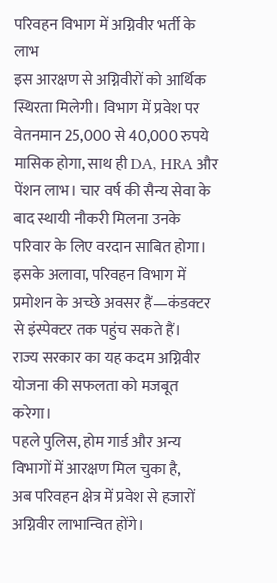परिवहन विभाग में अग्निवीर भर्ती के लाभ
इस आरक्षण से अग्निवीरों को आर्थिक स्थिरता मिलेगी। विभाग में प्रवेश पर वेतनमान 25,000 से 40,000 रुपये मासिक होगा, साथ ही DA, HRA और पेंशन लाभ। चार वर्ष की सैन्य सेवा के बाद स्थायी नौकरी मिलना उनके परिवार के लिए वरदान साबित होगा। इसके अलावा, परिवहन विभाग में प्रमोशन के अच्छे अवसर हैं—कंडक्टर से इंस्पेक्टर तक पहुंच सकते हैं।
राज्य सरकार का यह कदम अग्निवीर योजना की सफलता को मजबूत करेगा।
पहले पुलिस, होम गार्ड और अन्य विभागों में आरक्षण मिल चुका है,
अब परिवहन क्षेत्र में प्रवेश से हजारों अग्निवीर लाभान्वित होंगे।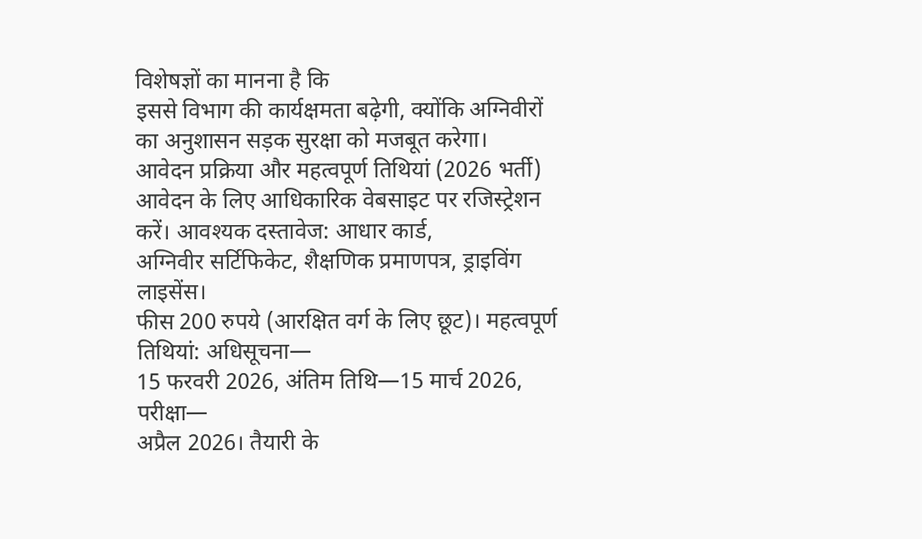विशेषज्ञों का मानना है कि
इससे विभाग की कार्यक्षमता बढ़ेगी, क्योंकि अग्निवीरों का अनुशासन सड़क सुरक्षा को मजबूत करेगा।
आवेदन प्रक्रिया और महत्वपूर्ण तिथियां (2026 भर्ती)
आवेदन के लिए आधिकारिक वेबसाइट पर रजिस्ट्रेशन करें। आवश्यक दस्तावेज: आधार कार्ड,
अग्निवीर सर्टिफिकेट, शैक्षणिक प्रमाणपत्र, ड्राइविंग लाइसेंस।
फीस 200 रुपये (आरक्षित वर्ग के लिए छूट)। महत्वपूर्ण तिथियां: अधिसूचना—
15 फरवरी 2026, अंतिम तिथि—15 मार्च 2026, परीक्षा—
अप्रैल 2026। तैयारी के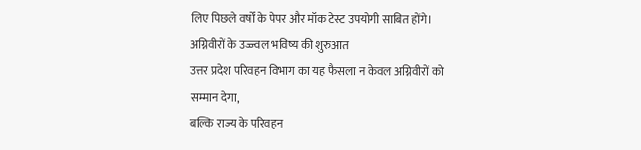लिए पिछले वर्षों के पेपर और मॉक टेस्ट उपयोगी साबित होंगे।
अग्निवीरों के उज्ज्वल भविष्य की शुरुआत
उत्तर प्रदेश परिवहन विभाग का यह फैसला न केवल अग्निवीरों को सम्मान देगा,
बल्कि राज्य के परिवहन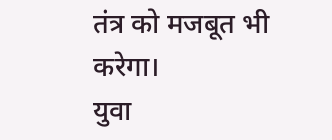तंत्र को मजबूत भी करेगा।
युवा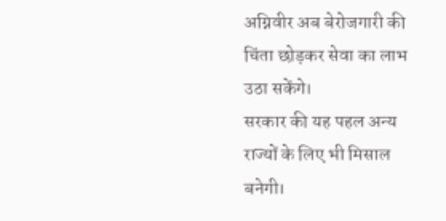अग्निवीर अब बेरोजगारी की चिंता छोड़कर सेवा का लाभ उठा सकेंगे।
सरकार की यह पहल अन्य राज्यों के लिए भी मिसाल बनेगी।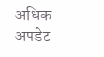अधिक अपडेट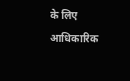के लिए आधिकारिक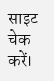साइट चेक करें।